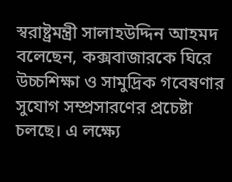স্বরাষ্ট্রমন্ত্রী সালাহউদ্দিন আহমদ বলেছেন, কক্সবাজারকে ঘিরে উচ্চশিক্ষা ও সামুদ্রিক গবেষণার সুযোগ সম্প্রসারণের প্রচেষ্টা চলছে। এ লক্ষ্যে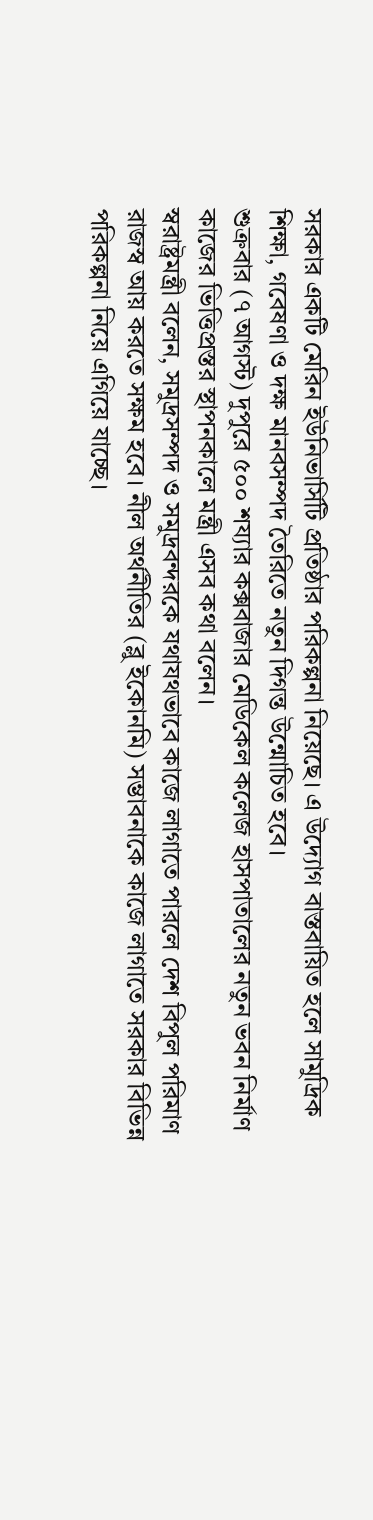সরকার একটি মেরিন ইউনিভার্সিটি প্রতিষ্ঠার পরিকল্পনা নিয়েছে। এ উদ্যোগ বাস্তবায়িত হলে সামুদ্রিক শিক্ষা, গবেষণা ও দক্ষ মানবসম্পদ তৈরিতে নতুন দিগন্ত উন্মোচিত হবে।
শুক্রবার (৭ আগস্ট) দুপুরে ৫০০ শয্যার কক্সবাজার মেডিকেল কলেজ হাসপাতালের নতুন ভবন নির্মাণ কাজের ভিত্তিপ্রস্তর স্থাপনকালে মন্ত্রী এসব কথা বলেন।
স্বরাষ্ট্রমন্ত্রী বলেন, সমুদ্রসম্পদ ও সমুদ্রবন্দরকে যথাযথভাবে কাজে লাগাতে পারলে দেশ বিপুল পরিমাণ রাজস্ব আয় করতে সক্ষম হবে। নীল অর্থনীতির (ব্লু ইকোনমি) সম্ভাবনাকে কাজে লাগাতে সরকার বিভিন্ন পরিকল্পনা নিয়ে এগিয়ে যাচ্ছে।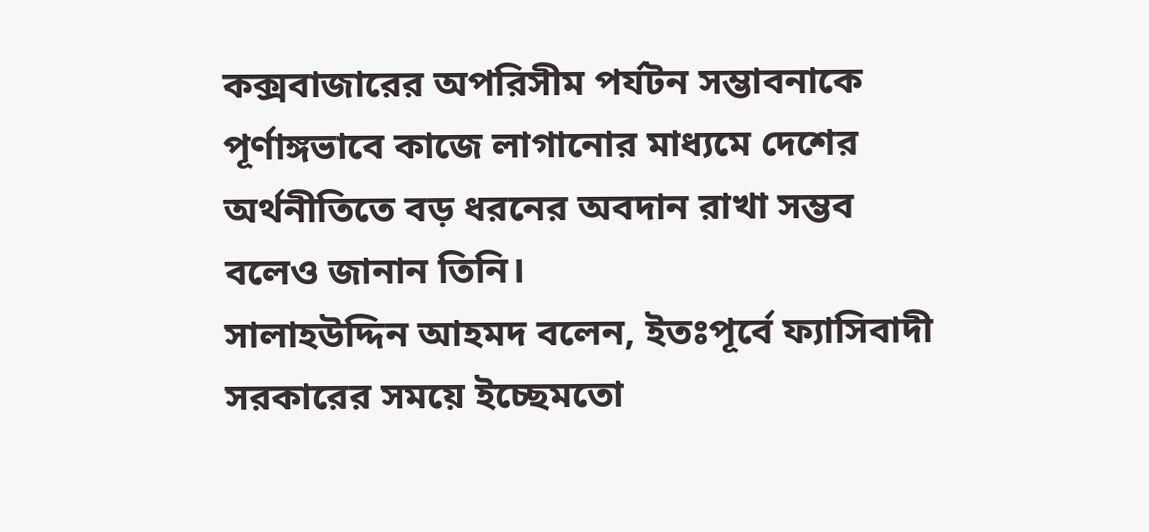কক্সবাজারের অপরিসীম পর্যটন সম্ভাবনাকে পূর্ণাঙ্গভাবে কাজে লাগানোর মাধ্যমে দেশের অর্থনীতিতে বড় ধরনের অবদান রাখা সম্ভব বলেও জানান তিনি।
সালাহউদ্দিন আহমদ বলেন, ইতঃপূর্বে ফ্যাসিবাদী সরকারের সময়ে ইচ্ছেমতো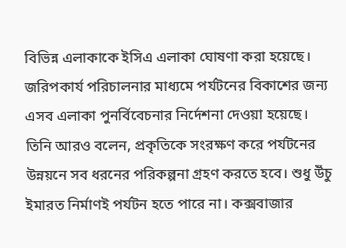বিভিন্ন এলাকাকে ইসিএ এলাকা ঘোষণা করা হয়েছে। জরিপকার্য পরিচালনার মাধ্যমে পর্যটনের বিকাশের জন্য এসব এলাকা পুনর্বিবেচনার নির্দেশনা দেওয়া হয়েছে।
তিনি আরও বলেন, প্রকৃতিকে সংরক্ষণ করে পর্যটনের উন্নয়নে সব ধরনের পরিকল্পনা গ্রহণ করতে হবে। শুধু উঁচু ইমারত নির্মাণই পর্যটন হতে পারে না। কক্সবাজার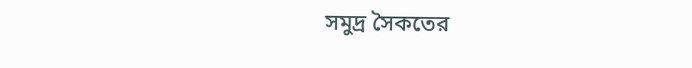সমুদ্র সৈকতের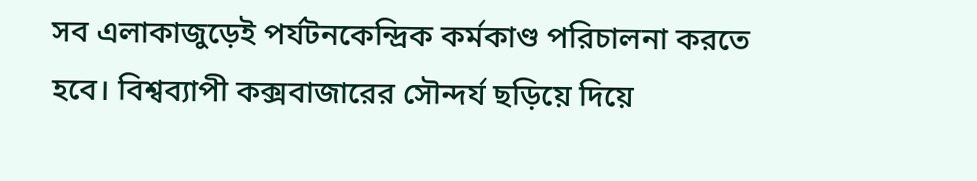সব এলাকাজুড়েই পর্যটনকেন্দ্রিক কর্মকাণ্ড পরিচালনা করতে হবে। বিশ্বব্যাপী কক্সবাজারের সৌন্দর্য ছড়িয়ে দিয়ে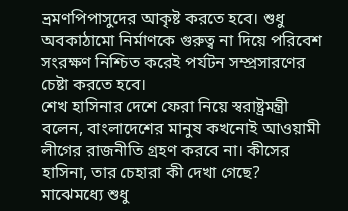ভ্রমণপিপাসুদের আকৃষ্ট করতে হবে। শুধু অবকাঠামো নির্মাণকে গুরুত্ব না দিয়ে পরিবেশ সংরক্ষণ নিশ্চিত করেই পর্যটন সম্প্রসারণের চেষ্টা করতে হবে।
শেখ হাসিনার দেশে ফেরা নিয়ে স্বরাষ্ট্রমন্ত্রী বলেন, বাংলাদেশের মানুষ কখনোই আওয়ামী লীগের রাজনীতি গ্রহণ করবে না। কীসের হাসিনা, তার চেহারা কী দেখা গেছে? মাঝেমধ্যে শুধু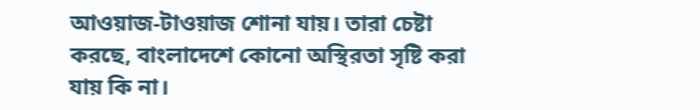আওয়াজ-টাওয়াজ শোনা যায়। তারা চেষ্টা করছে, বাংলাদেশে কোনো অস্থিরতা সৃষ্টি করা যায় কি না।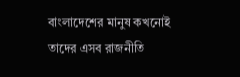বাংলাদেশের মানুষ কখনোই তাদের এসব রাজনীতি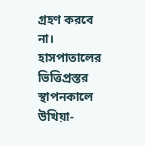গ্রহণ করবে না।
হাসপাতালের ভিত্তিপ্রস্তর স্থাপনকালে উখিয়া-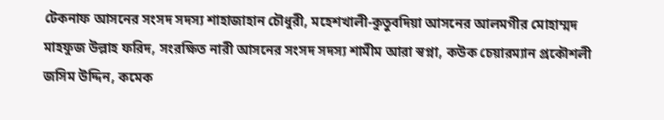টেকনাফ আসনের সংসদ সদস্য শাহাজাহান চৌধুরী, মহেশখালী-কুতুবদিয়া আসনের আলমগীর মোহাম্মদ মাহফুজ উল্লাহ ফরিদ, সংরক্ষিত নারী আসনের সংসদ সদস্য শামীম আরা স্বপ্না, কউক চেয়ারম্যান প্রকৌশলী জসিম উদ্দিন, কমেক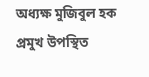অধ্যক্ষ মুজিবুল হক প্রমুখ উপস্থিত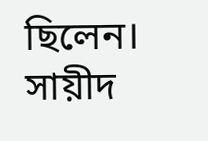ছিলেন।
সায়ীদ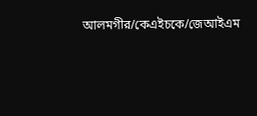আলমগীর/কেএইচকে/জেআইএম